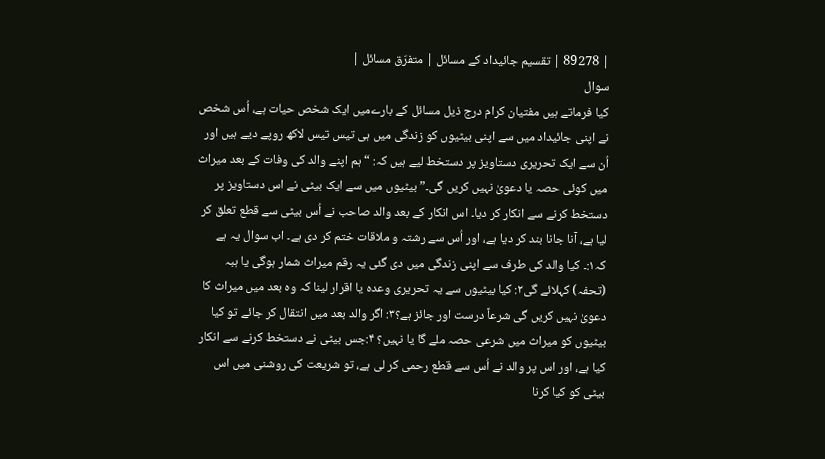| 89278 | تقسیم جائیداد کے مسائل | متفرّق مسائل |
سوال
کیا فرماتے ہیں مفتیان کرام درج ذیل مسائل کے بارےمیں ایک شخص حیات ہے، اُس شخص نے اپنی جائیداد میں سے اپنی بیٹیوں کو زندگی میں ہی تیس تیس لاکھ روپے دیے ہیں اور اُن سے ایک تحریری دستاویز پر دستخط لیے ہیں کہ: “ہم اپنے والد کی وفات کے بعد میراث میں کوئی حصہ یا دعویٰ نہیں کریں گی۔” بیٹیوں میں سے ایک بیٹی نے اس دستاویز پر دستخط کرنے سے انکار کر دیا۔ اس انکار کے بعد والد صاحب نے اُس بیٹی سے قطع تعلق کر لیا ہے، آنا جانا بند کر دیا ہے، اور اُس سے رشتہ و ملاقات ختم کر دی ہے۔ اب سوال یہ ہے کہ۱:۔ کیا والد کی طرف سے اپنی زندگی میں دی گئی یہ رقم میراث شمار ہوگی یا ہبہ (تحفہ) کہلائے گی۲: کیا بیٹیوں سے یہ تحریری وعدہ یا اقرار لینا کہ وہ بعد میں میراث کا دعویٰ نہیں کریں گی شرعاً درست اور جائز ہے؟۳: اگر والد بعد میں انتقال کر جائے تو کیا بیٹیوں کو میراث میں شرعی حصہ ملے گا یا نہیں؟ ۴:جس بیٹی نے دستخط کرنے سے انکار کیا ہے، اور اس پر والد نے اُس سے قطع رحمی کر لی ہے، تو شریعت کی روشنی میں اس بیٹی کو کیا کرنا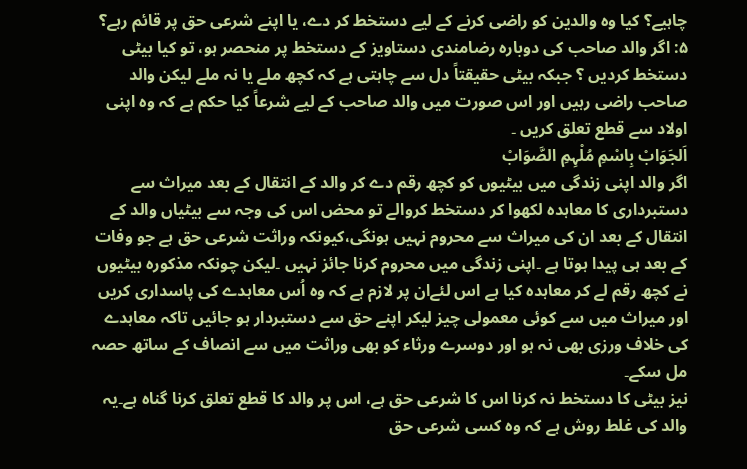چاہیے؟ کیا وہ والدین کو راضی کرنے کے لیے دستخط کر دے، یا اپنے شرعی حق پر قائم رہے؟ ۵: اگر والد صاحب کی دوبارہ رضامندی دستاویز کے دستخط پر منحصر ہو، تو کیا بیٹی دستخط کردیں ؟ جبکہ بیٹی حقیقتاً دل سے چاہتی ہے کہ کچھ ملے یا نہ ملے لیکن والد صاحب راضی رہیں اور اس صورت میں والد صاحب کے لیے شرعاً کیا حکم ہے کہ وہ اپنی اولاد سے قطع تعلق کریں ۔
اَلجَوَابْ بِاسْمِ مُلْہِمِ الصَّوَابْ
اگر والد اپنی زندگی میں بیٹیوں کو کچھ رقم دے کر والد کے انتقال کے بعد میراث سے دستبرداری کا معاہدہ لکھوا کر دستخط کروالے تو محض اس کی وجہ سے بیٹیاں والد کے انتقال کے بعد ان کی میراث سے محروم نہیں ہونگی،کیونکہ وراثت شرعی حق ہے جو وفات کے بعد ہی پیدا ہوتا ہے ۔اپنی زندگی میں محروم کرنا جائز نہیں ۔لیکن چونکہ مذکورہ بیٹیوں نے کچھ رقم لے کر معاہدہ کیا ہے اس لئےان پر لازم ہے کہ وہ اُس معاہدے کی پاسداری کریں اور میراث میں سے کوئی معمولی چیز لیکر اپنے حق سے دستبردار ہو جائیں تاکہ معاہدے کی خلاف ورزی بھی نہ ہو اور دوسرے ورثاء کو بھی وراثت میں سے انصاف کے ساتھ حصہ مل سکے۔
نیز بیٹی کا دستخط نہ کرنا اس کا شرعی حق ہے، اس پر والد کا قطع تعلق کرنا گناہ ہے۔یہ والد کی غلط روش ہے کہ وہ کسی شرعی حق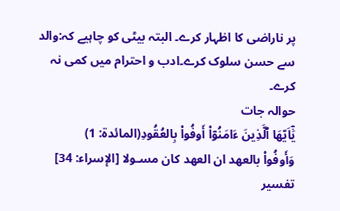پر ناراضی کا اظہار کرے۔ البتہ بیٹی کو چاہیے کہ:والد سے حسن سلوک کرے۔ادب و احترام میں کمی نہ کرے۔
حوالہ جات
يَٰٓاَیّهَا ٱلَّذِينَ ءَامَنُوٓاْ أَوفُواْ بِالعُقُودِ(المائدة: 1)
وَأَوفُواْ بالعهد ان العهد كان مسـولا [الإسراء: 34]
تفسير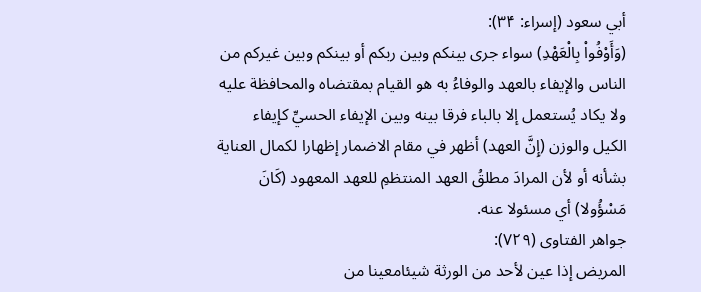أبي سعود (إسراء: ۳۴):
(وَأَوْفُواْ بِالْعَهْدِ) سواء جرى بينكم وبين ربكم أو بينكم وبين غيركم من الناس والإيفاء بالعهد والوفاءُ به هو القيام بمقتضاه والمحافظة عليه ولا يكاد يُستعمل إلا بالباء فرقا بينه وبين الإيفاء الحسيِّ كإيفاء الكيل والوزن (إِنَّ العهد) أظهر في مقام الاضمار إظهارا لكمال العناية بشأنه أو لأن المرادَ مطلقُ العهد المنتظمِ للعهد المعهود (كَانَ مَسْؤُولا) أي مسئولا عنه.
جواهر الفتاوی (۷۲۹):
المريض إذا عين لأحد من الورثة شيئامعينا من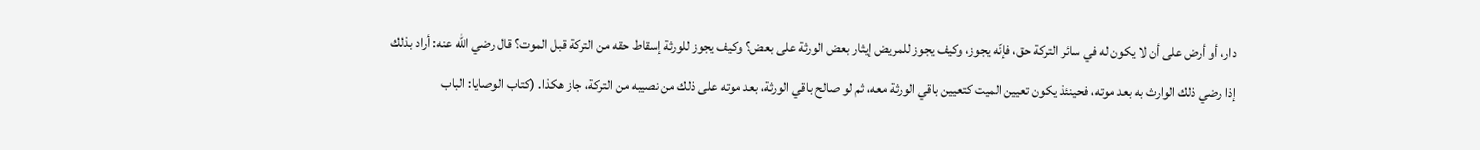دار، أو أرض على أن لا يكون له في سائر التركة حق، فإنّه يجوز، وكيف يجوز للمريض إیثار بعض الورثة على بعض؟ وكيف يجوز للورثة إسقاط حقه من التركة قبل الموت؟ قال رضي الله عنه: أراد بذلك إذا رضي ذلك الوارث به بعد موته، فحينئذ يكون تعيين الميت كتعیین باقي الورثة معه، ثم لو صالح باقي الورثة، بعد موته على ذلك من نصيبه من التركة، جاز هكذا. (کتاب الوصایا: الباب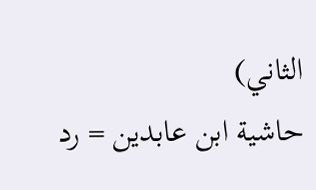الثاني)
حاشية ابن عابدين = رد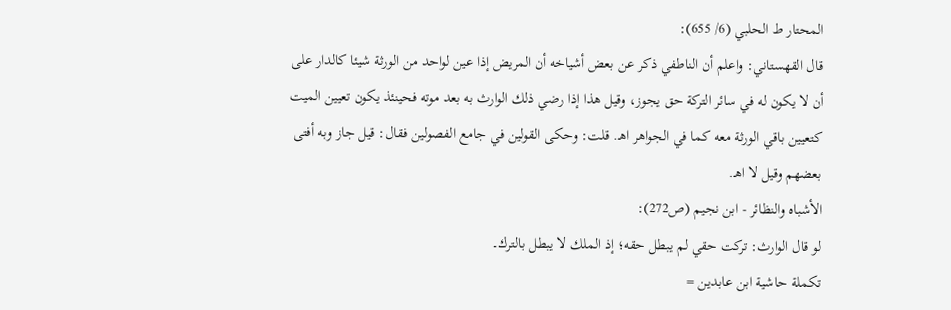المحتار ط الحلبي (6/ 655):
قال القهستاني: واعلم أن الناطفي ذكر عن بعض أشياخه أن المريض إذا عين لواحد من الورثة شيئا كالدار على أن لا يكون له في سائر التركة حق يجوز، وقيل هذا إذا رضي ذلك الوارث به بعد موته فحينئذ يكون تعيين الميت كتعيين باقي الورثة معه كما في الجواهر اهـ. قلت: وحكى القولين في جامع الفصولين فقال: قيل جاز وبه أفتى بعضهم وقيل لا اهـ.
الأشباه والنظائر - ابن نجيم (ص272):
لو قال الوارث: تركت حقي لم يبطل حقه؛ إذ الملك لا يبطل بالترك۔
تكملة حاشية ابن عابدين =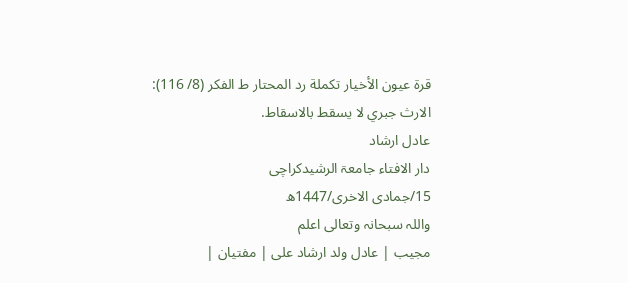قرة عيون الأخيار تكملة رد المحتار ط الفكر (8/ 116):
الارث جبري لا يسقط بالاسقاط.
عادل ارشاد
دار الافتاء جامعۃ الرشیدکراچی
15/جمادی الاخری/1447ھ
واللہ سبحانہ وتعالی اعلم
مجیب | عادل ولد ارشاد علی | مفتیان |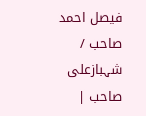فیصل احمد صاحب / شہبازعلی صاحب |